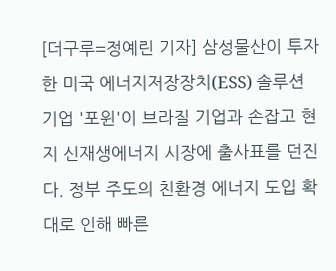[더구루=정예린 기자] 삼성물산이 투자한 미국 에너지저장장치(ESS) 솔루션 기업 '포윈'이 브라질 기업과 손잡고 현지 신재생에너지 시장에 출사표를 던진다. 정부 주도의 친환경 에너지 도입 확대로 인해 빠른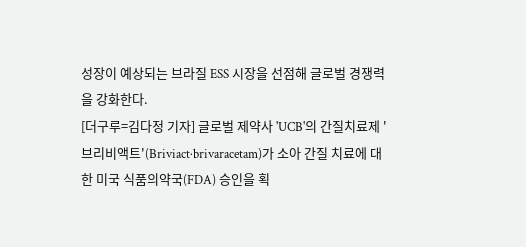성장이 예상되는 브라질 ESS 시장을 선점해 글로벌 경쟁력을 강화한다.
[더구루=김다정 기자] 글로벌 제약사 'UCB'의 간질치료제 '브리비액트'(Briviact·brivaracetam)가 소아 간질 치료에 대한 미국 식품의약국(FDA) 승인을 획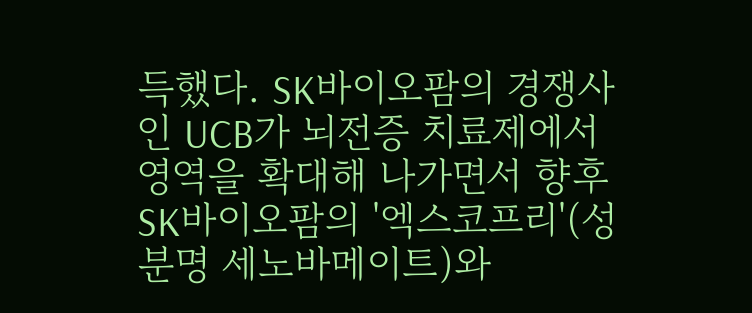득했다. SK바이오팜의 경쟁사인 UCB가 뇌전증 치료제에서 영역을 확대해 나가면서 향후 SK바이오팜의 '엑스코프리'(성분명 세노바메이트)와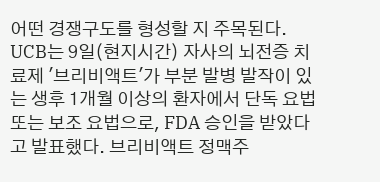어떤 경쟁구도를 형성할 지 주목된다. UCB는 9일(현지시간) 자사의 뇌전증 치료제 '브리비액트'가 부분 발병 발작이 있는 생후 1개월 이상의 환자에서 단독 요법 또는 보조 요법으로, FDA 승인을 받았다고 발표했다. 브리비액트 정맥주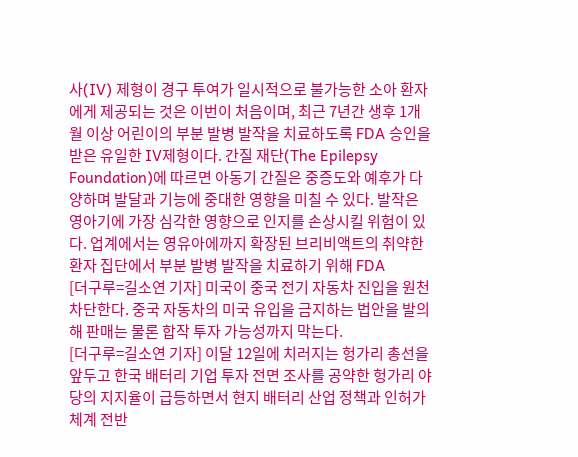사(IV) 제형이 경구 투여가 일시적으로 불가능한 소아 환자에게 제공되는 것은 이번이 처음이며, 최근 7년간 생후 1개월 이상 어린이의 부분 발병 발작을 치료하도록 FDA 승인을 받은 유일한 IV제형이다. 간질 재단(The Epilepsy Foundation)에 따르면 아동기 간질은 중증도와 예후가 다양하며 발달과 기능에 중대한 영향을 미칠 수 있다. 발작은 영아기에 가장 심각한 영향으로 인지를 손상시킬 위험이 있다. 업계에서는 영유아에까지 확장된 브리비액트의 취약한 환자 집단에서 부분 발병 발작을 치료하기 위해 FDA
[더구루=길소연 기자] 미국이 중국 전기 자동차 진입을 원천 차단한다. 중국 자동차의 미국 유입을 금지하는 법안을 발의해 판매는 물론 합작 투자 가능성까지 막는다.
[더구루=길소연 기자] 이달 12일에 치러지는 헝가리 총선을 앞두고 한국 배터리 기업 투자 전면 조사를 공약한 헝가리 야당의 지지율이 급등하면서 현지 배터리 산업 정책과 인허가 체계 전반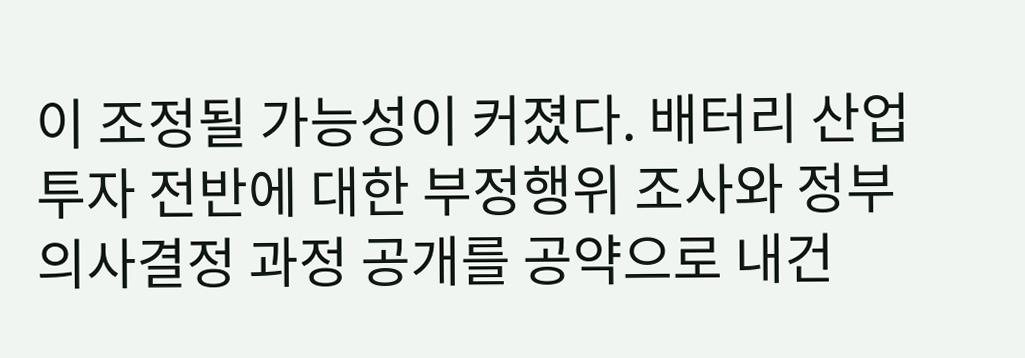이 조정될 가능성이 커졌다. 배터리 산업 투자 전반에 대한 부정행위 조사와 정부 의사결정 과정 공개를 공약으로 내건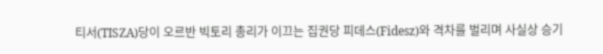티서(TISZA)당이 오르반 빅토리 총리가 이끄는 집권당 피데스(Fidesz)와 격차를 벌리며 사실상 승기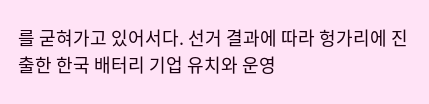를 굳혀가고 있어서다. 선거 결과에 따라 헝가리에 진출한 한국 배터리 기업 유치와 운영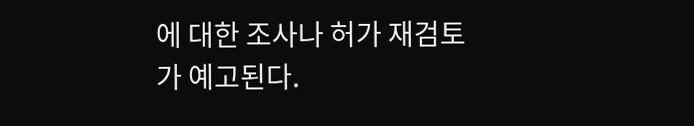에 대한 조사나 허가 재검토가 예고된다.